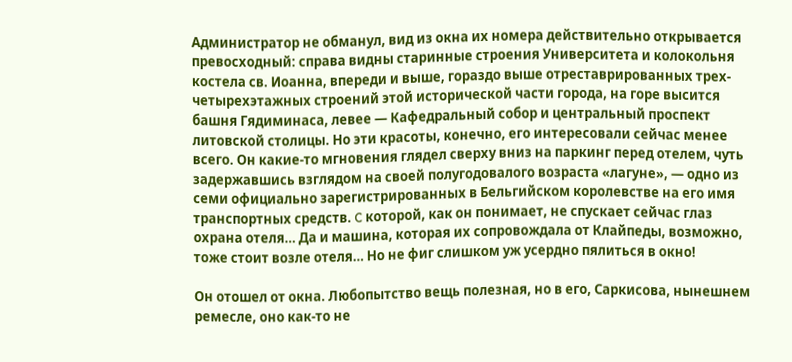Администратор не обманул, вид из окна их номера действительно открывается превосходный: справа видны старинные строения Университета и колокольня костела св. Иоанна, впереди и выше, гораздо выше отреставрированных трех-четырехэтажных строений этой исторической части города, на горе высится башня Гядиминаса, левее — Кафедральный собор и центральный проспект литовской столицы. Но эти красоты, конечно, его интересовали сейчас менее всего. Он какие-то мгновения глядел сверху вниз на паркинг перед отелем, чуть задержавшись взглядом на своей полугодовалого возраста «лагуне», — одно из семи официально зарегистрированных в Бельгийском королевстве на его имя транспортных средств. C которой, как он понимает, не спускает сейчас глаз охрана отеля… Да и машина, которая их сопровождала от Клайпеды, возможно, тоже стоит возле отеля… Но не фиг слишком уж усердно пялиться в окно!

Он отошел от окна. Любопытство вещь полезная, но в его, Саркисова, нынешнем ремесле, оно как-то не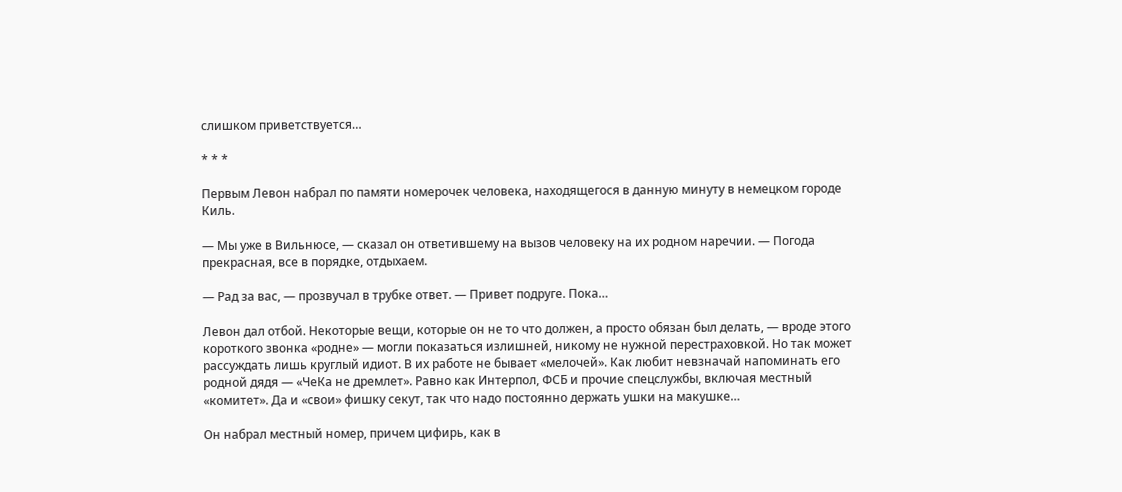слишком приветствуется…

* * *

Первым Левон набрал по памяти номерочек человека, находящегося в данную минуту в немецком городе Киль.

— Мы уже в Вильнюсе, — сказал он ответившему на вызов человеку на их родном наречии. — Погода прекрасная, все в порядке, отдыхаем.

— Рад за вас, — прозвучал в трубке ответ. — Привет подруге. Пока…

Левон дал отбой. Некоторые вещи, которые он не то что должен, а просто обязан был делать, — вроде этого короткого звонка «родне» — могли показаться излишней, никому не нужной перестраховкой. Но так может рассуждать лишь круглый идиот. В их работе не бывает «мелочей». Как любит невзначай напоминать его родной дядя — «ЧеКа не дремлет». Равно как Интерпол, ФСБ и прочие спецслужбы, включая местный «комитет». Да и «свои» фишку секут, так что надо постоянно держать ушки на макушке…

Он набрал местный номер, причем цифирь, как в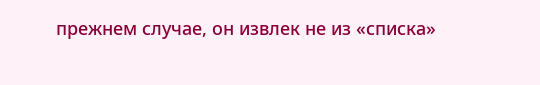прежнем случае, он извлек не из «списка»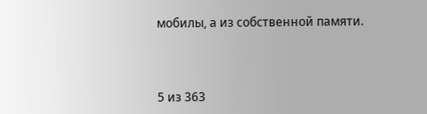мобилы, а из собственной памяти.



5 из 363